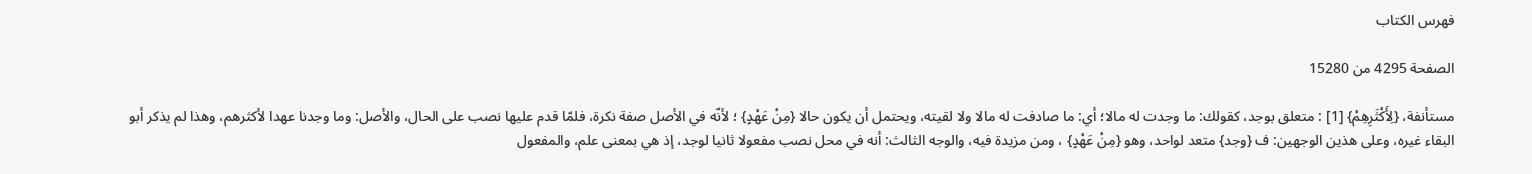فهرس الكتاب

الصفحة 4295 من 15280

مستأنفة، {لِأَكْثَرِهِمْ} [1] : متعلق بوجد، كقولك: ما وجدت له مالا؛ أي: ما صادفت له مالا ولا لقيته، ويحتمل أن يكون حالا {مِنْ عَهْدٍ} ؛ لأنّه في الأصل صفة نكرة، فلمّا قدم عليها نصب على الحال، والأصل: وما وجدنا عهدا لأكثرهم، وهذا لم يذكر أبو البقاء غيره، وعلى هذين الوجهين: ف {وجد} متعد لواحد، وهو {مِنْ عَهْدٍ} ، ومن مزيدة فيه، والوجه الثالث: أنه في محل نصب مفعولا ثانيا لوجد، إذ هي بمعنى علم، والمفعول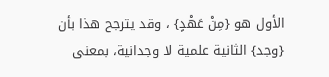الأول هو {مِنْ عَهْدٍ} ، وقد يترجح هذا بأن {وجد} الثانية علمية لا وجدانية، بمعنى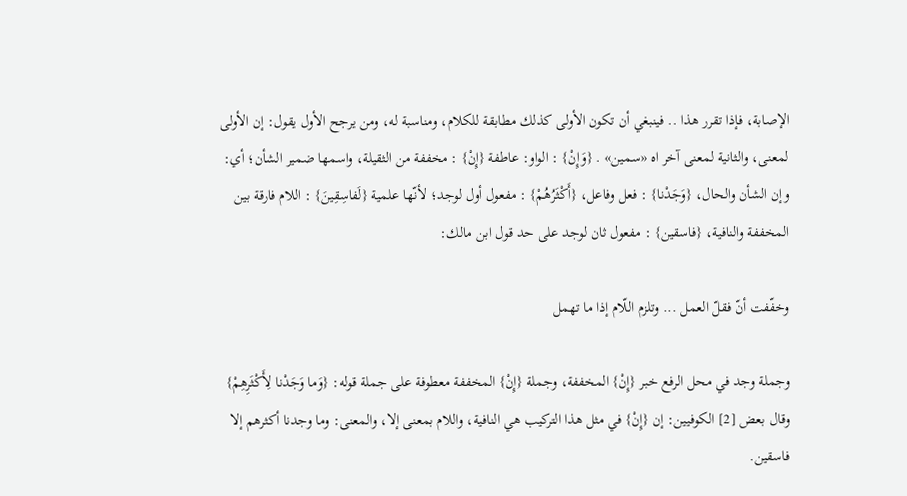الإصابة، فإذا تقرر هذا .. فينبغي أن تكون الأولى كذلك مطابقة للكلام، ومناسبة له، ومن يرجح الأول يقول: إن الأولى لمعنى، والثانية لمعنى آخر اه «سمين» . {وَإِنْ} : الواو: عاطفة {إِنْ} : مخففة من الثقيلة، واسمها ضمير الشأن؛ أي: وإن الشأن والحال، {وَجَدْنا} : فعل وفاعل، {أَكْثَرُهُمْ} : مفعول أول لوجد؛ لأنّها علمية {لَفاسِقِينَ} : اللام فارقة بين المخففة والنافية، {فاسقين} : مفعول ثان لوجد على حد قول ابن مالك:

وخفّفت أنّ فقلّ العمل ... وتلزم اللّام إذا ما تهمل

وجملة وجد في محل الرفع خبر {إِنْ} المخففة، وجملة {إِنْ} المخففة معطوفة على جملة قوله: {وَما وَجَدْنا لِأَكْثَرِهِمْ} وقال بعض [2] الكوفيين: إن {إِنْ} في مثل هذا التركيب هي النافية، واللام بمعنى إلا، والمعنى: وما وجدنا أكثرهم إلا فاسقين.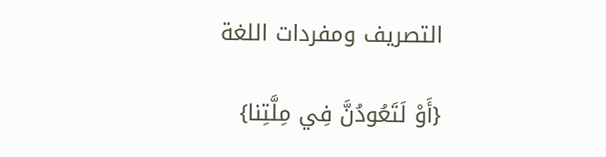التصريف ومفردات اللغة

{أَوْ لَتَعُودُنَّ فِي مِلَّتِنا}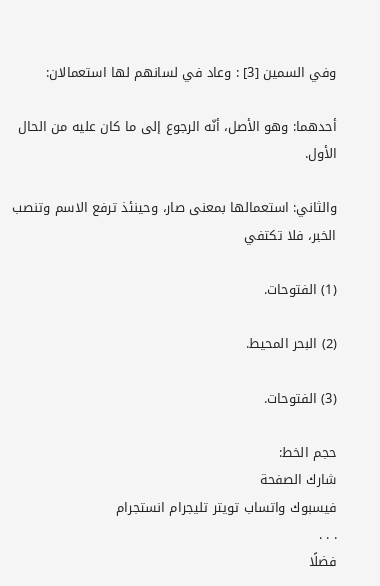وفي السمين [3] : وعاد في لسانهم لها استعمالان:

أحدهما: وهو الأصل، أنّه الرجوع إلى ما كان عليه من الحال الأول.

والثاني: استعمالها بمعنى صار، وحينئذ ترفع الاسم وتنصب الخبر، فلا تكتفي

(1) الفتوحات.

(2) البحر المحيط.

(3) الفتوحات.

حجم الخط:
شارك الصفحة
فيسبوك واتساب تويتر تليجرام انستجرام
. . .
فضلًا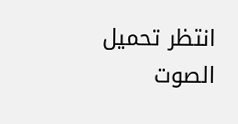انتظر تحميل الصوت